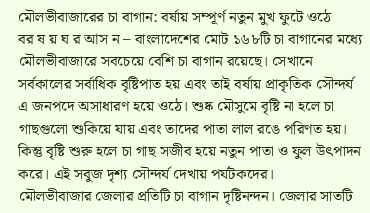মৌলভীবাজারের চা বাগান: বর্ষায় সম্পূর্ণ নতুন মুখ ফুটে ওঠে
বর ষ য় ঘ র আস ন – বাংলাদেশের মোট ১৬৮টি চা বাগানের মধ্যে মৌলভীবাজারে সবচেয়ে বেশি চা বাগান রয়েছে। সেখানে সর্বকালের সর্বাধিক বৃষ্টিপাত হয় এবং তাই বর্ষায় প্রাকৃতিক সৌন্দর্য এ জনপদে অসাধারণ হয়ে ওঠে। শুষ্ক মৌসুমে বৃষ্টি না হলে চা গাছগুলো শুকিয়ে যায় এবং তাদের পাতা লাল রঙে পরিণত হয়। কিন্তু বৃষ্টি শুরু হলে চা গাছ সজীব হয়ে নতুন পাতা ও ফুল উৎপাদন করে। এই সবুজ দৃশ্য সৌন্দর্য দেখায় পর্যটকদের।
মৌলভীবাজার জেলার প্রতিটি চা বাগান দৃষ্টিনন্দন। জেলার সাতটি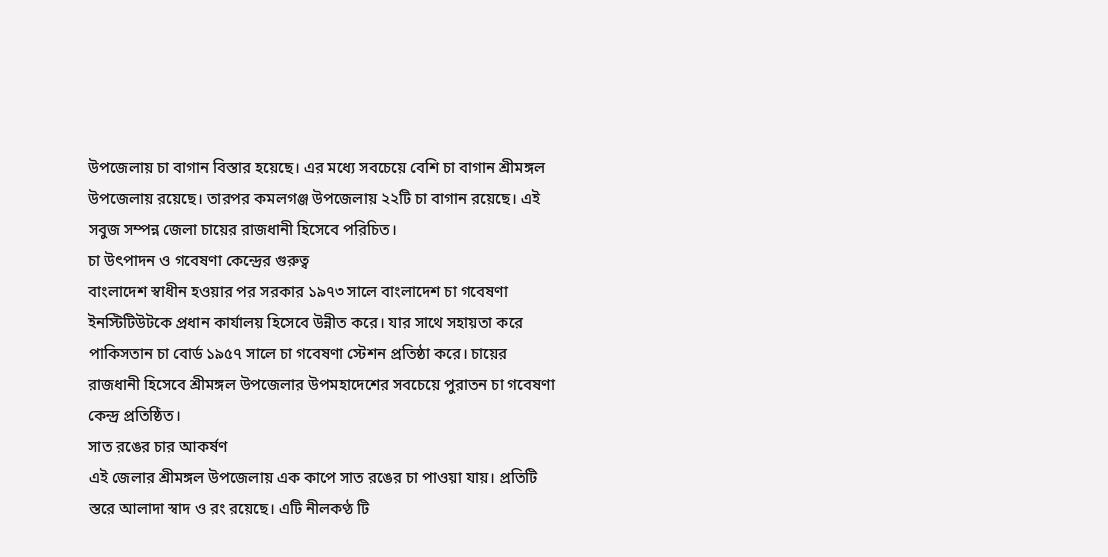উপজেলায় চা বাগান বিস্তার হয়েছে। এর মধ্যে সবচেয়ে বেশি চা বাগান শ্রীমঙ্গল উপজেলায় রয়েছে। তারপর কমলগঞ্জ উপজেলায় ২২টি চা বাগান রয়েছে। এই সবুজ সম্পন্ন জেলা চায়ের রাজধানী হিসেবে পরিচিত।
চা উৎপাদন ও গবেষণা কেন্দ্রের গুরুত্ব
বাংলাদেশ স্বাধীন হওয়ার পর সরকার ১৯৭৩ সালে বাংলাদেশ চা গবেষণা ইনস্টিটিউটকে প্রধান কার্যালয় হিসেবে উন্নীত করে। যার সাথে সহায়তা করে পাকিসতান চা বোর্ড ১৯৫৭ সালে চা গবেষণা স্টেশন প্রতিষ্ঠা করে। চায়ের রাজধানী হিসেবে শ্রীমঙ্গল উপজেলার উপমহাদেশের সবচেয়ে পুরাতন চা গবেষণা কেন্দ্র প্রতিষ্ঠিত।
সাত রঙের চার আকর্ষণ
এই জেলার শ্রীমঙ্গল উপজেলায় এক কাপে সাত রঙের চা পাওয়া যায়। প্রতিটি স্তরে আলাদা স্বাদ ও রং রয়েছে। এটি নীলকণ্ঠ টি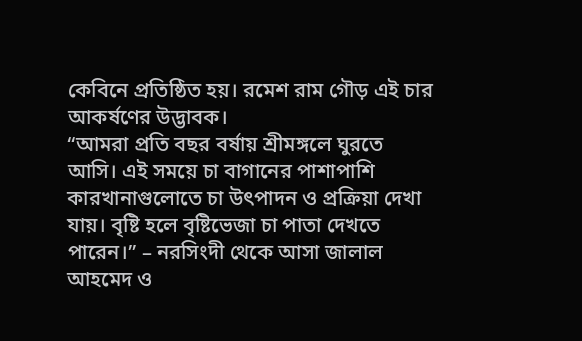কেবিনে প্রতিষ্ঠিত হয়। রমেশ রাম গৌড় এই চার আকর্ষণের উদ্ভাবক।
“আমরা প্রতি বছর বর্ষায় শ্রীমঙ্গলে ঘুরতে আসি। এই সময়ে চা বাগানের পাশাপাশি কারখানাগুলোতে চা উৎপাদন ও প্রক্রিয়া দেখা যায়। বৃষ্টি হলে বৃষ্টিভেজা চা পাতা দেখতে পারেন।” – নরসিংদী থেকে আসা জালাল আহমেদ ও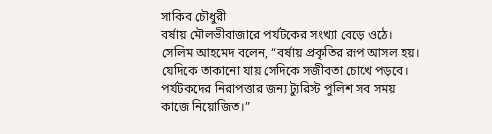সাকিব চৌধুরী
বর্ষায় মৌলভীবাজারে পর্যটকের সংখ্যা বেড়ে ওঠে। সেলিম আহমেদ বলেন, “বর্ষায় প্রকৃতির রূপ আসল হয়। যেদিকে তাকানো যায় সেদিকে সজীবতা চোখে পড়বে। পর্যটকদের নিরাপত্তার জন্য ট্যুরিস্ট পুলিশ সব সময় কাজে নিয়োজিত।”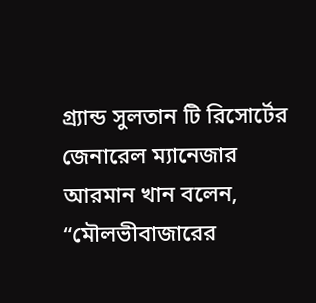গ্র্যান্ড সুলতান টি রিসোর্টের জেনারেল ম্যানেজার আরমান খান বলেন, “মৌলভীবাজারের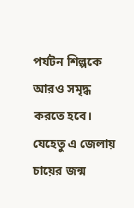পর্যটন শিল্পকে আরও সমৃদ্ধ করতে হবে। যেহেতু এ জেলায় চায়ের জন্ম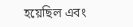হয়েছিল এবং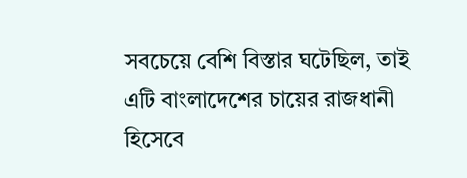সবচেয়ে বেশি বিস্তার ঘটেছিল, তাই এটি বাংলাদেশের চায়ের রাজধানী হিসেবে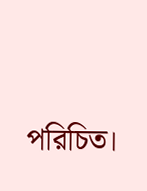পরিচিত।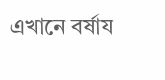এখানে বর্ষায